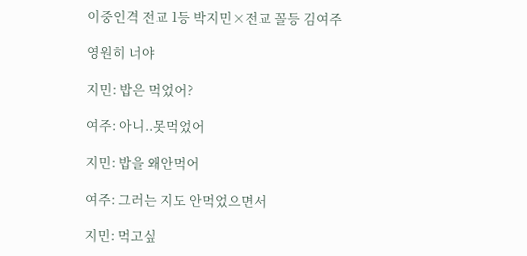이중인격 전교 1등 박지민×전교 꼴등 김여주

영원히 너야

지민: 밥은 먹었어?

여주: 아니..못먹었어

지민: 밥을 왜안먹어

여주: 그러는 지도 안먹었으면서

지민: 먹고싶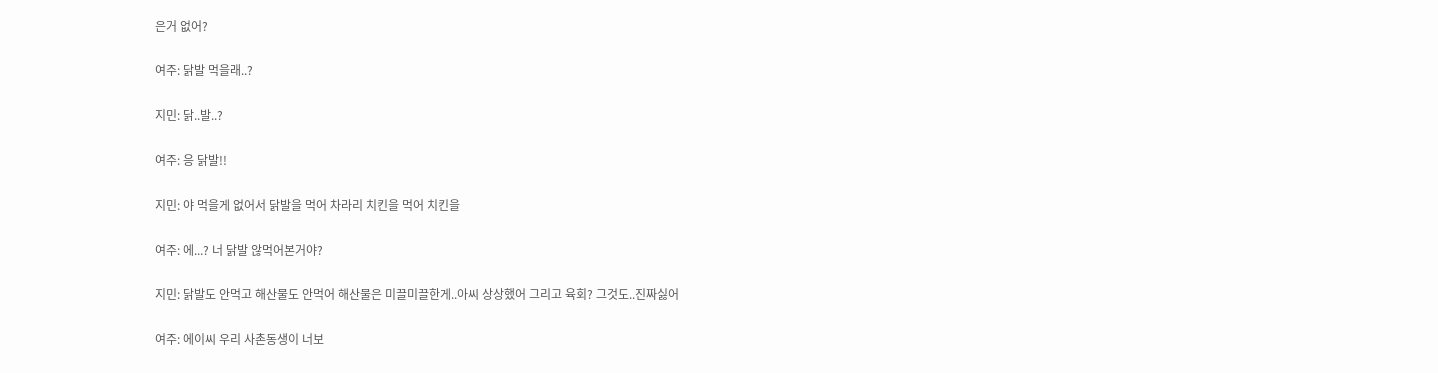은거 없어?

여주: 닭발 먹을래..?

지민: 닭..발..?

여주: 응 닭발!!

지민: 야 먹을게 없어서 닭발을 먹어 차라리 치킨을 먹어 치킨을

여주: 에...? 너 닭발 않먹어본거야?

지민: 닭발도 안먹고 해산물도 안먹어 해산물은 미끌미끌한게..아씨 상상했어 그리고 육회? 그것도..진짜싫어

여주: 에이씨 우리 사촌동생이 너보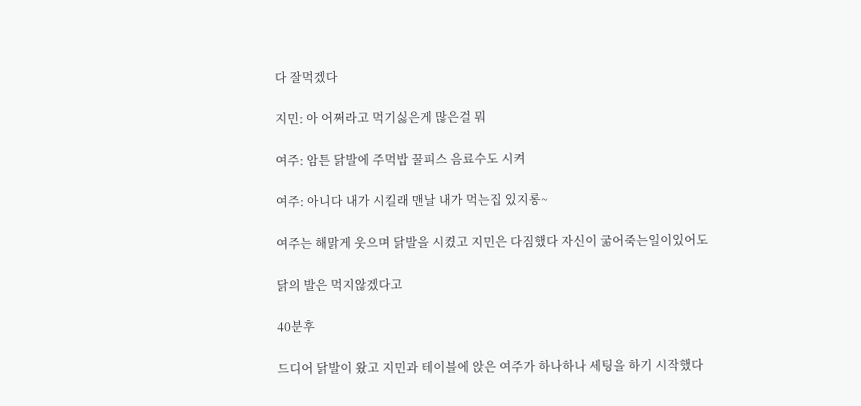다 잘먹겠다

지민: 아 어쩌라고 먹기싫은게 많은걸 뭐

여주: 암튼 닭발에 주먹밥 꿀피스 음료수도 시켜

여주: 아니다 내가 시킬래 맨날 내가 먹는집 있지롱~

여주는 해맑게 웃으며 닭발을 시켰고 지민은 다짐했다 자신이 굶어죽는일이있어도

닭의 발은 먹지않겠다고

40분후

드디어 닭발이 왔고 지민과 테이블에 앉은 여주가 하나하나 세팅을 하기 시작했다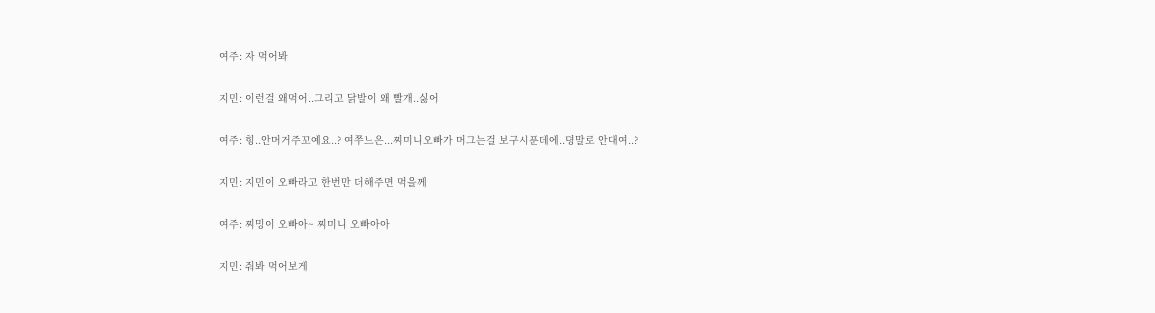여주: 자 먹어봐

지민: 이런걸 왜먹어..그리고 닭발이 왜 빨개..싫어

여주: 힝..안머거주꼬예요..? 여쭈느은...찌미니오빠가 머그는걸 보구시푼데에..뎡말로 안대여..?

지민: 지민이 오빠라고 한번만 더해주면 먹을께

여주: 찌밍이 오빠아~ 찌미니 오빠아아

지민: 줘봐 먹어보게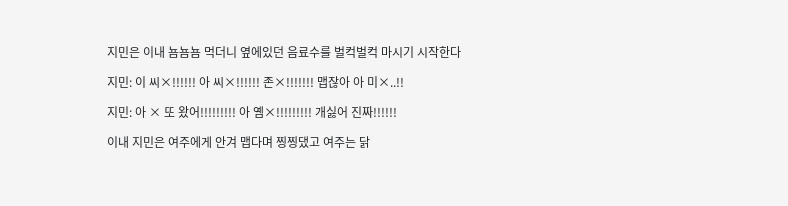지민은 이내 뇸뇸뇸 먹더니 옆에있던 음료수를 벌컥벌컥 마시기 시작한다

지민: 이 씨×!!!!!! 아 씨×!!!!!! 존×!!!!!!! 맵잖아 아 미×..!!

지민: 아 × 또 왔어!!!!!!!!! 아 옘×!!!!!!!!! 개싫어 진짜!!!!!!

이내 지민은 여주에게 안겨 맵다며 찡찡댔고 여주는 닭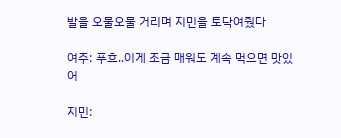발을 오물오물 거리며 지민을 토닥여줬다

여주: 푸흐..이게 조금 매워도 계속 먹으면 맛있어

지민: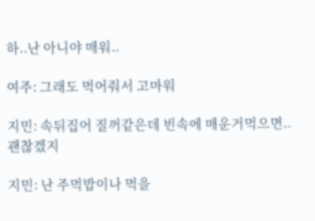하..난 아니야 매워..

여주: 그래도 먹어줘서 고마워

지민: 속뒤집어 질꺼같은데 빈속에 매운거먹으면..괜찮겠지

지민: 난 주먹밥이나 먹을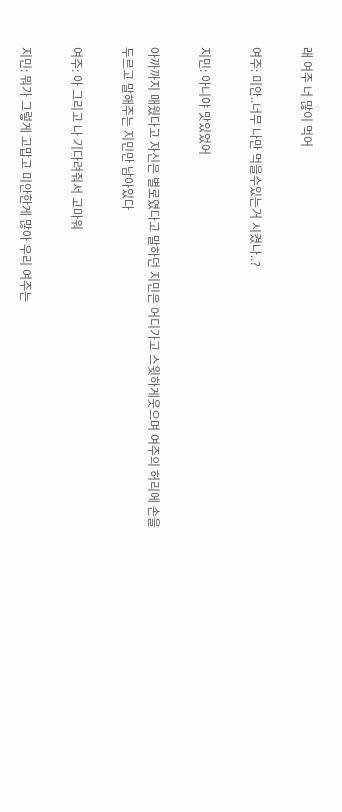래 여주 너 많이 먹어

여주: 미안..너무 나만 먹을수있는거 시켰나..?

지민: 아니야 맛있었어

아까까지 매웠다고 자신은 별로였다고 말하던 지민은 어디가고 스윗하게웃으며 여주의 허리에 손을 두르고 말해주는 지민만 남아있다

여주: 아 그리고 나 기다려줘서 고마워

지민: 뭐가 그렇게 고맙고 미안한게 많아 우리 여주는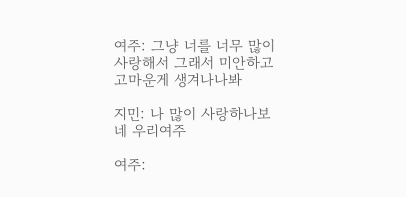여주: 그냥 너를 너무 많이 사랑해서 그래서 미안하고 고마운게 생겨나나봐

지민: 나 많이 사랑하나보네 우리여주

여주: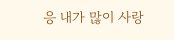응 내가 많이 사랑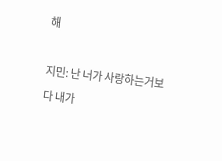해

지민: 난 너가 사랑하는거보다 내가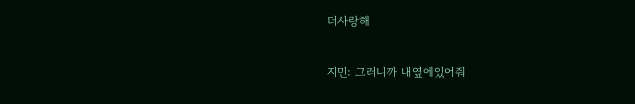더사랑해

지민: 그러니까 내옆에있어줘